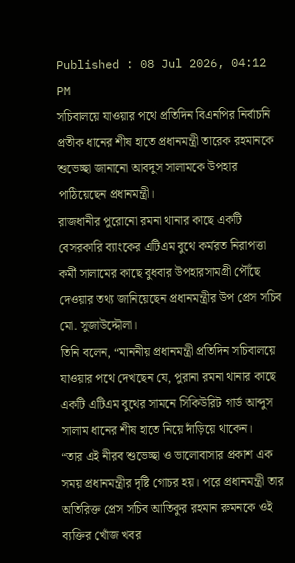Published : 08 Jul 2026, 04:12 PM
সচিবালয়ে যাওয়ার পথে প্রতিদিন বিএনপির নির্বাচনি প্রতীক ধানের শীষ হাতে প্রধানমন্ত্রী তারেক রহমানকে শুভেচ্ছা জানানো আবদুস সালামকে উপহার পাঠিয়েছেন প্রধানমন্ত্রী।
রাজধানীর পুরোনো রমনা থানার কাছে একটি বেসরকারি ব্যাংকের এটিএম বুথে কর্মরত নিরাপত্তা কর্মী সালামের কাছে বুধবার উপহারসামগ্রী পৌঁছে দেওয়ার তথ্য জানিয়েছেন প্রধানমন্ত্রীর উপ প্রেস সচিব মো. সুজাউদ্দৌলা।
তিনি বলেন, “মাননীয় প্রধানমন্ত্রী প্রতিদিন সচিবালয়ে যাওয়ার পথে দেখছেন যে, পুরানা রমনা থানার কাছে একটি এটিএম বুথের সামনে সিকিউরিট গার্ড আব্দুস সালাম ধানের শীষ হাতে নিয়ে দাঁড়িয়ে থাকেন।
“তার এই নীরব শুভেচ্ছা ও ভালোবাসার প্রকাশ এক সময় প্রধানমন্ত্রীর দৃষ্টি গোচর হয়। পরে প্রধানমন্ত্রী তার অতিরিক্ত প্রেস সচিব আতিকুর রহমান রুমনকে ওই ব্যক্তির খোঁজ খবর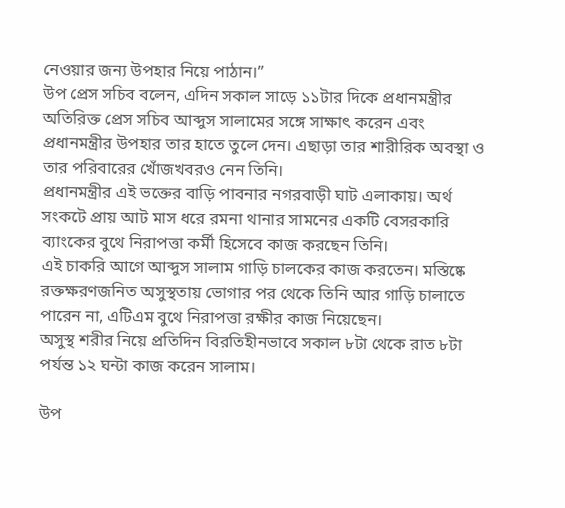নেওয়ার জন্য উপহার নিয়ে পাঠান।”
উপ প্রেস সচিব বলেন, এদিন সকাল সাড়ে ১১টার দিকে প্রধানমন্ত্রীর অতিরিক্ত প্রেস সচিব আব্দুস সালামের সঙ্গে সাক্ষাৎ করেন এবং প্রধানমন্ত্রীর উপহার তার হাতে তুলে দেন। এছাড়া তার শারীরিক অবস্থা ও তার পরিবারের খোঁজখবরও নেন তিনি।
প্রধানমন্ত্রীর এই ভক্তের বাড়ি পাবনার নগরবাড়ী ঘাট এলাকায়। অর্থ সংকটে প্রায় আট মাস ধরে রমনা থানার সামনের একটি বেসরকারি ব্যাংকের বুথে নিরাপত্তা কর্মী হিসেবে কাজ করছেন তিনি।
এই চাকরি আগে আব্দুস সালাম গাড়ি চালকের কাজ করতেন। মস্তিষ্কে রক্তক্ষরণজনিত অসুস্থতায় ভোগার পর থেকে তিনি আর গাড়ি চালাতে পারেন না, এটিএম বুথে নিরাপত্তা রক্ষীর কাজ নিয়েছেন।
অসুস্থ শরীর নিয়ে প্রতিদিন বিরতিহীনভাবে সকাল ৮টা থেকে রাত ৮টা পর্যন্ত ১২ ঘন্টা কাজ করেন সালাম।

উপ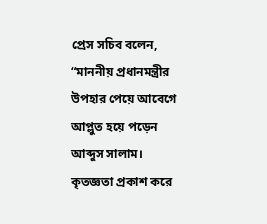প্রেস সচিব বলেন, “মাননীয় প্রধানমন্ত্রীর উপহার পেয়ে আবেগে আপ্লুত হয়ে পড়েন আব্দুস সালাম। কৃতজ্ঞতা প্রকাশ করে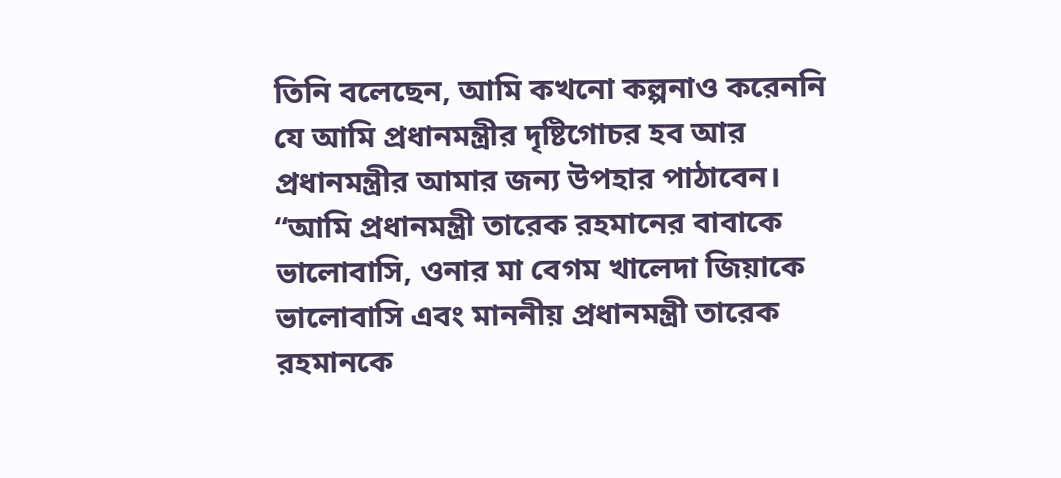তিনি বলেছেন, আমি কখনো কল্পনাও করেননি যে আমি প্রধানমন্ত্রীর দৃষ্টিগোচর হব আর প্রধানমন্ত্রীর আমার জন্য উপহার পাঠাবেন।
“আমি প্রধানমন্ত্রী তারেক রহমানের বাবাকে ভালোবাসি, ওনার মা বেগম খালেদা জিয়াকে ভালোবাসি এবং মাননীয় প্রধানমন্ত্রী তারেক রহমানকে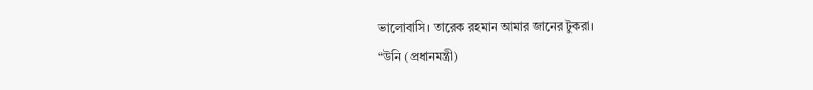ভালোবাসি। তারেক রহমান আমার জানের টুকরা।
“উনি (প্রধানমন্ত্রী)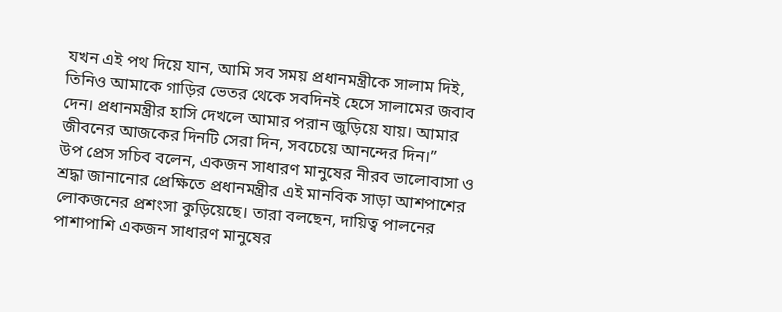যখন এই পথ দিয়ে যান, আমি সব সময় প্রধানমন্ত্রীকে সালাম দিই, তিনিও আমাকে গাড়ির ভেতর থেকে সবদিনই হেসে সালামের জবাব দেন। প্রধানমন্ত্রীর হাসি দেখলে আমার পরান জুড়িয়ে যায়। আমার জীবনের আজকের দিনটি সেরা দিন, সবচেয়ে আনন্দের দিন।”
উপ প্রেস সচিব বলেন, একজন সাধারণ মানুষের নীরব ভালোবাসা ও শ্রদ্ধা জানানোর প্রেক্ষিতে প্রধানমন্ত্রীর এই মানবিক সাড়া আশপাশের লোকজনের প্রশংসা কুড়িয়েছে। তারা বলছেন, দায়িত্ব পালনের পাশাপাশি একজন সাধারণ মানুষের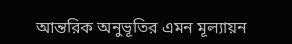আন্তরিক অনুভূতির এমন মূল্যায়ন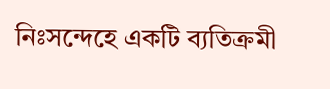নিঃসন্দেহে একটি ব্যতিক্রমী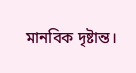মানবিক দৃষ্টান্ত।